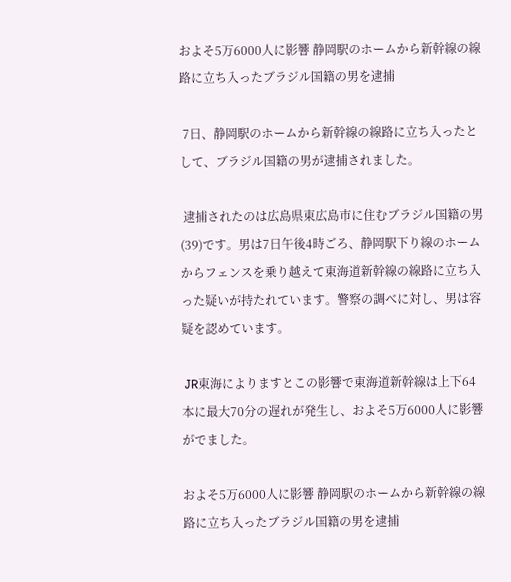およそ5万6000人に影響 静岡駅のホームから新幹線の線路に立ち入ったブラジル国籍の男を逮捕

 7日、静岡駅のホームから新幹線の線路に立ち入ったとして、ブラジル国籍の男が逮捕されました。

 逮捕されたのは広島県東広島市に住むブラジル国籍の男(39)です。男は7日午後4時ごろ、静岡駅下り線のホームからフェンスを乗り越えて東海道新幹線の線路に立ち入った疑いが持たれています。警察の調べに対し、男は容疑を認めています。

 JR東海によりますとこの影響で東海道新幹線は上下64本に最大70分の遅れが発生し、およそ5万6000人に影響がでました。

およそ5万6000人に影響 静岡駅のホームから新幹線の線路に立ち入ったブラジル国籍の男を逮捕